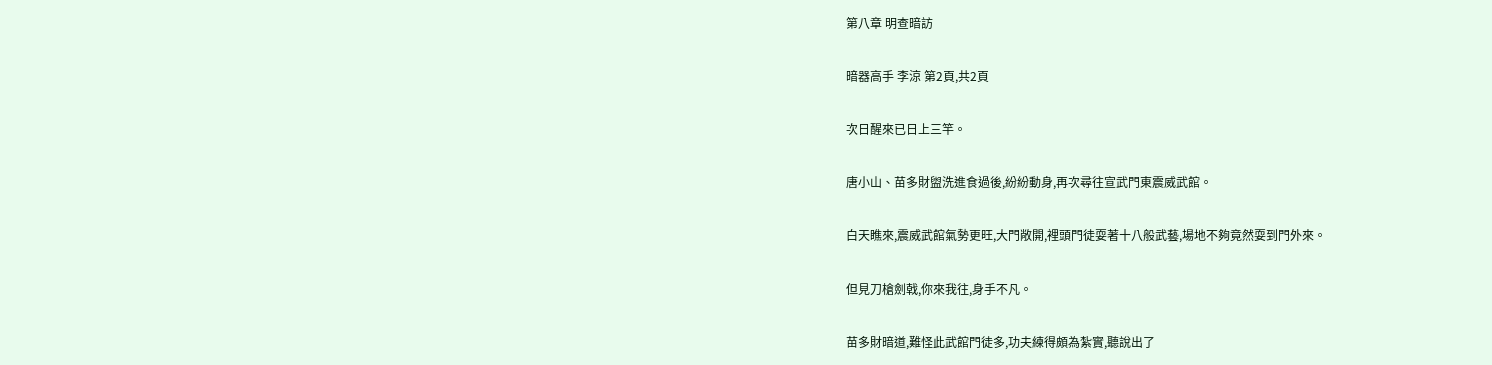第八章 明查暗訪

暗器高手 李涼 第2頁,共2頁

次日醒來已日上三竿。

唐小山、苗多財盥洗進食過後,紛紛動身,再次尋往宣武門東震威武館。

白天瞧來,震威武館氣勢更旺,大門敞開,裡頭門徒耍著十八般武藝,場地不夠竟然耍到門外來。

但見刀槍劍戟,你來我往,身手不凡。

苗多財暗道,難怪此武館門徒多,功夫練得頗為紮實,聽說出了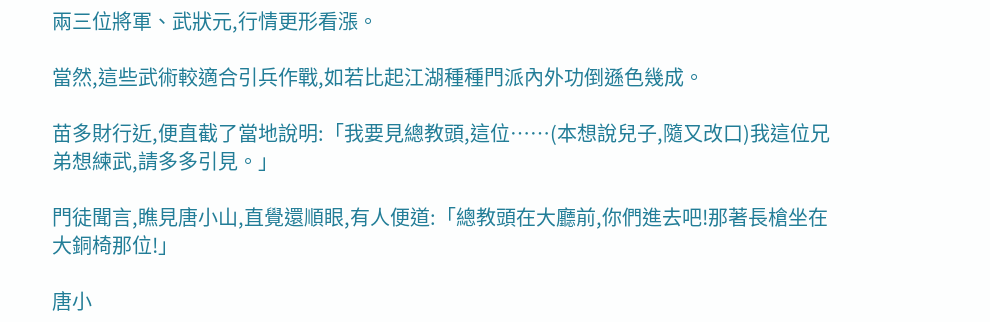兩三位將軍、武狀元,行情更形看漲。

當然,這些武術較適合引兵作戰,如若比起江湖種種門派內外功倒遜色幾成。

苗多財行近,便直截了當地說明:「我要見總教頭,這位……(本想說兒子,隨又改口)我這位兄弟想練武,請多多引見。」

門徒聞言,瞧見唐小山,直覺還順眼,有人便道:「總教頭在大廳前,你們進去吧!那著長槍坐在大銅椅那位!」

唐小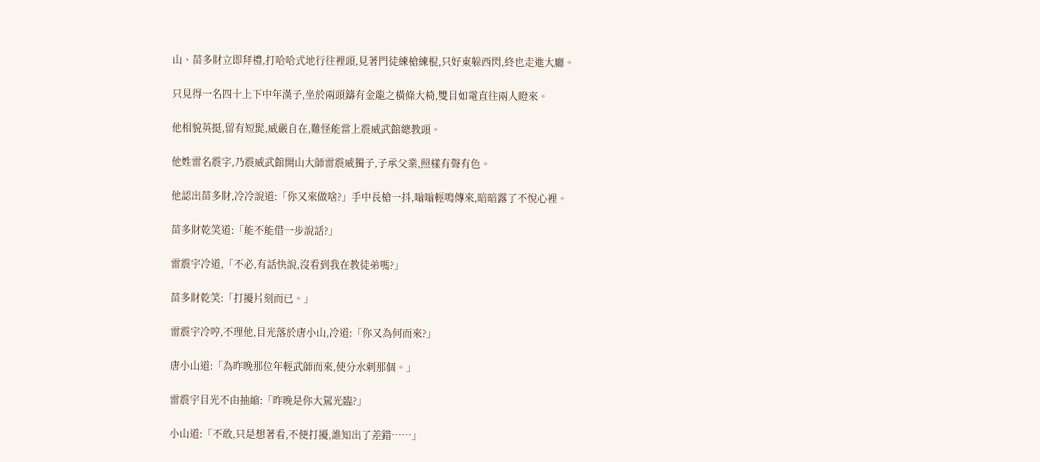山、苗多財立即拜禮,打哈哈式地行往裡頭,見著門徒練槍練棍,只好東躲西閃,終也走進大廳。

只見得一名四十上下中年漢子,坐於兩頭鑄有金龍之橫條大椅,雙目如電直往兩人瞪來。

他相貌英挺,留有短髭,威嚴自在,難怪能當上震威武館總教頭。

他姓雷名震字,乃震威武館開山大師雷震威獨子,子承父業,照樣有聲有色。

他認出苗多財,冷冷說道:「你又來做啥?」手中長槍一抖,嗡嗡輕鳴傳來,暗暗露了不悅心裡。

苗多財乾笑道:「能不能借一步說話?」

雷震宇冷道,「不必,有話快說,沒看到我在教徒弟嗎?」

苗多財乾笑:「打擾片刻而已。」

雷震宇冷哼,不理他,目光落於唐小山,冷道:「你又為何而來?」

唐小山道:「為昨晚那位年輕武師而來,使分水剌那個。」

雷震宇目光不由抽縮:「昨晚是你大駕光臨?」

小山道:「不敢,只是想著看,不便打擾,誰知出了差錯……」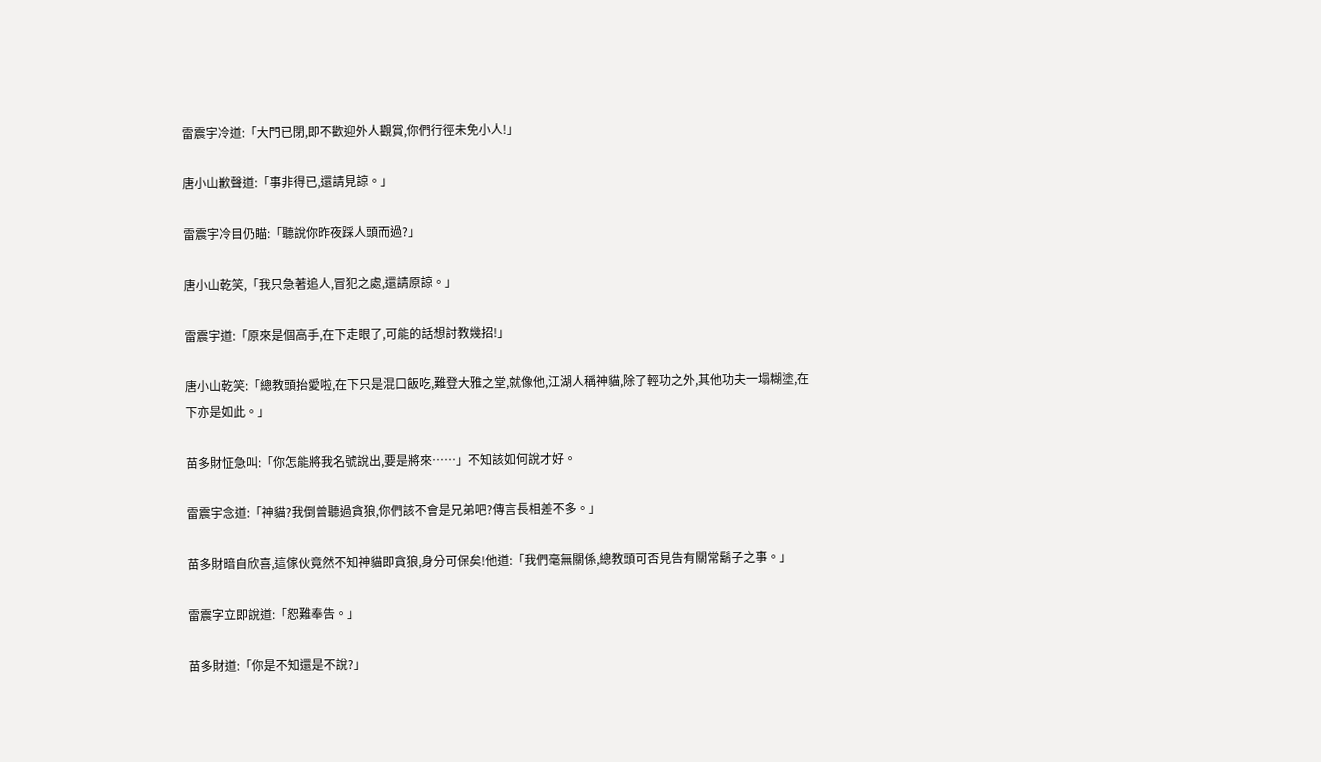雷震宇冷道:「大門已閉,即不歡迎外人觀賞,你們行徑未免小人!」

唐小山歉聲道:「事非得已,還請見諒。」

雷震宇冷目仍瞄:「聽說你昨夜踩人頭而過?」

唐小山乾笑,「我只急著追人,冒犯之處,還請原諒。」

雷震宇道:「原來是個高手,在下走眼了,可能的話想討教幾招!」

唐小山乾笑:「總教頭抬愛啦,在下只是混口飯吃,難登大雅之堂,就像他,江湖人稱神貓,除了輕功之外,其他功夫一塌糊塗,在下亦是如此。」

苗多財怔急叫:「你怎能將我名號說出,要是將來……」不知該如何說才好。

雷震宇念道:「神貓?我倒曾聽過貪狼,你們該不會是兄弟吧?傳言長相差不多。」

苗多財暗自欣喜,這傢伙竟然不知神貓即貪狼,身分可保矣!他道:「我們毫無關係,總教頭可否見告有關常鬍子之事。」

雷震字立即說道:「恕難奉告。」

苗多財道:「你是不知還是不說?」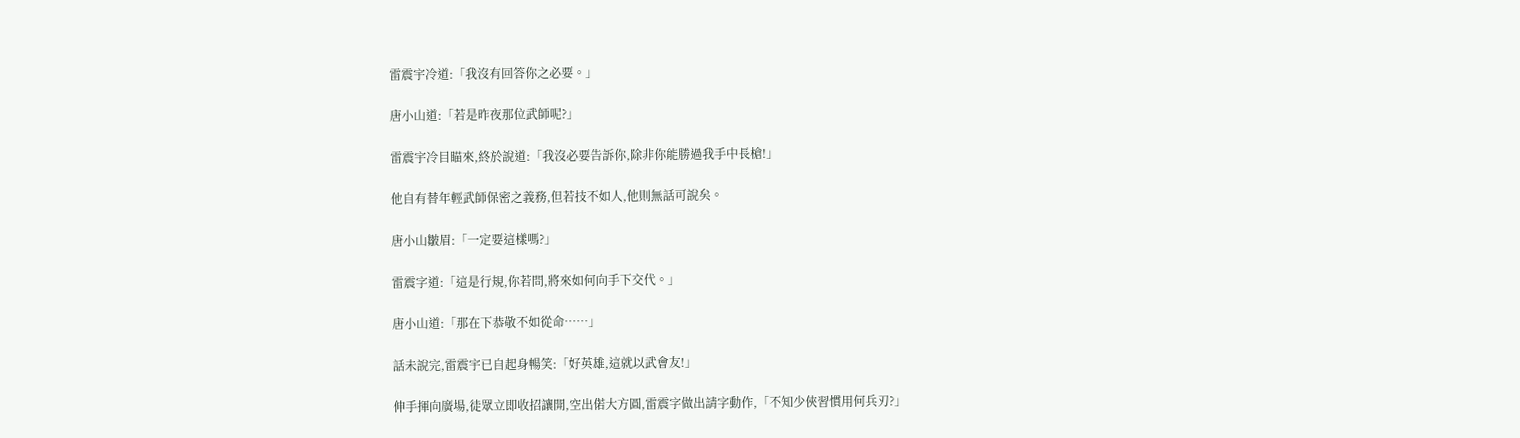雷震宇冷道:「我沒有回答你之必要。」

唐小山道:「若是昨夜那位武師呢?」

雷震宇冷目瞄來,終於說道:「我沒必要告訴你,除非你能勝過我手中長槍!」

他自有替年輕武師保密之義務,但若技不如人,他則無話可說矣。

唐小山皺眉:「一定要這樣嗎?」

雷震字道:「這是行規,你若問,將來如何向手下交代。」

唐小山道:「那在下恭敬不如從命……」

話未說完,雷震宇已自起身暢笑:「好英雄,這就以武會友!」

伸手揮向廣場,徒眾立即收招讓開,空出偌大方圓,雷震字做出請字動作,「不知少俠習慣用何兵刃?」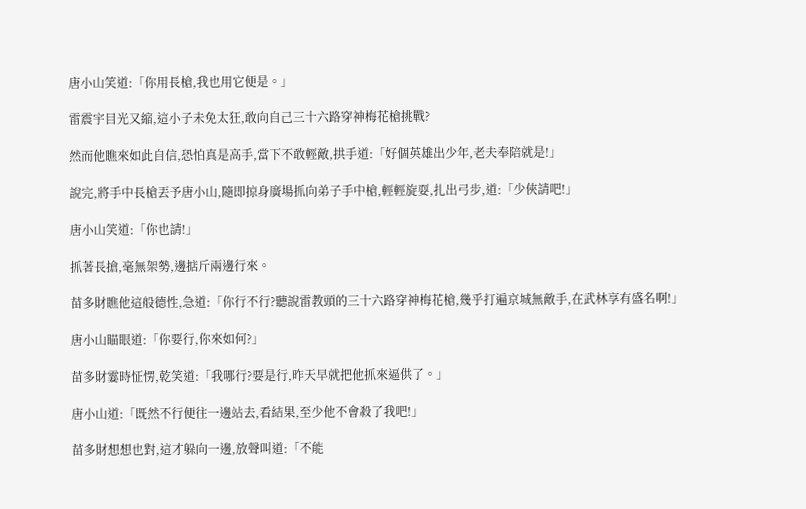唐小山笑道:「你用長槍,我也用它便是。」

雷震宇目光又縮,這小子未免太狂,敢向自己三十六路穿神梅花槍挑戰?

然而他瞧來如此自信,恐怕真是高手,當下不敢輕敵,拱手道:「好個英雄出少年,老夫奉陪就是!」

說完,將手中長槍丟予唐小山,隨即掠身廣場抓向弟子手中槍,輕輕旋耍,扎出弓步,道:「少俠請吧!」

唐小山笑道:「你也請!」

抓著長搶,毫無架勢,邊掂斤兩邊行來。

苗多財瞧他這般德性,急道:「你行不行?聽說雷教頭的三十六路穿神梅花槍,幾乎打遍京城無敵手,在武林享有盛名啊!」

唐小山瞄眼道:「你要行,你來如何?」

苗多財霎時怔愣,乾笑道:「我哪行?要是行,昨天早就把他抓來逼供了。」

唐小山道:「既然不行便往一邊站去,看結果,至少他不會殺了我吧!」

苗多財想想也對,這才躲向一邊,放聲叫道:「不能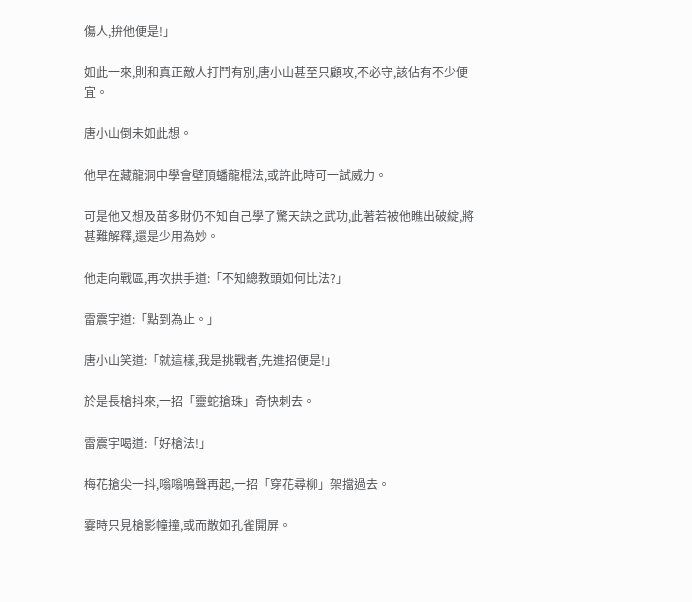傷人,拚他便是!」

如此一來,則和真正敵人打鬥有別,唐小山甚至只顧攻,不必守,該佔有不少便宜。

唐小山倒未如此想。

他早在藏龍洞中學會壁頂蟠龍棍法,或許此時可一試威力。

可是他又想及苗多財仍不知自己學了驚天訣之武功,此著若被他瞧出破綻,將甚難解釋,還是少用為妙。

他走向戰區,再次拱手道:「不知總教頭如何比法?」

雷震宇道:「點到為止。」

唐小山笑道:「就這樣,我是挑戰者,先進招便是!」

於是長槍抖來,一招「靈蛇搶珠」奇快刺去。

雷震宇喝道:「好槍法!」

梅花搶尖一抖,嗡嗡鳴聲再起,一招「穿花尋柳」架擋過去。

霎時只見槍影幢撞,或而散如孔雀開屏。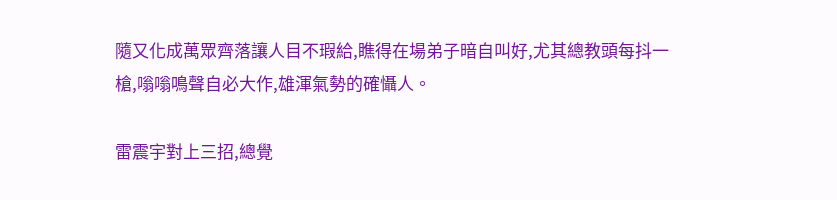隨又化成萬眾齊落讓人目不瑕給,瞧得在場弟子暗自叫好,尤其總教頭每抖一槍,嗡嗡鳴聲自必大作,雄渾氣勢的確懾人。

雷震宇對上三招,總覺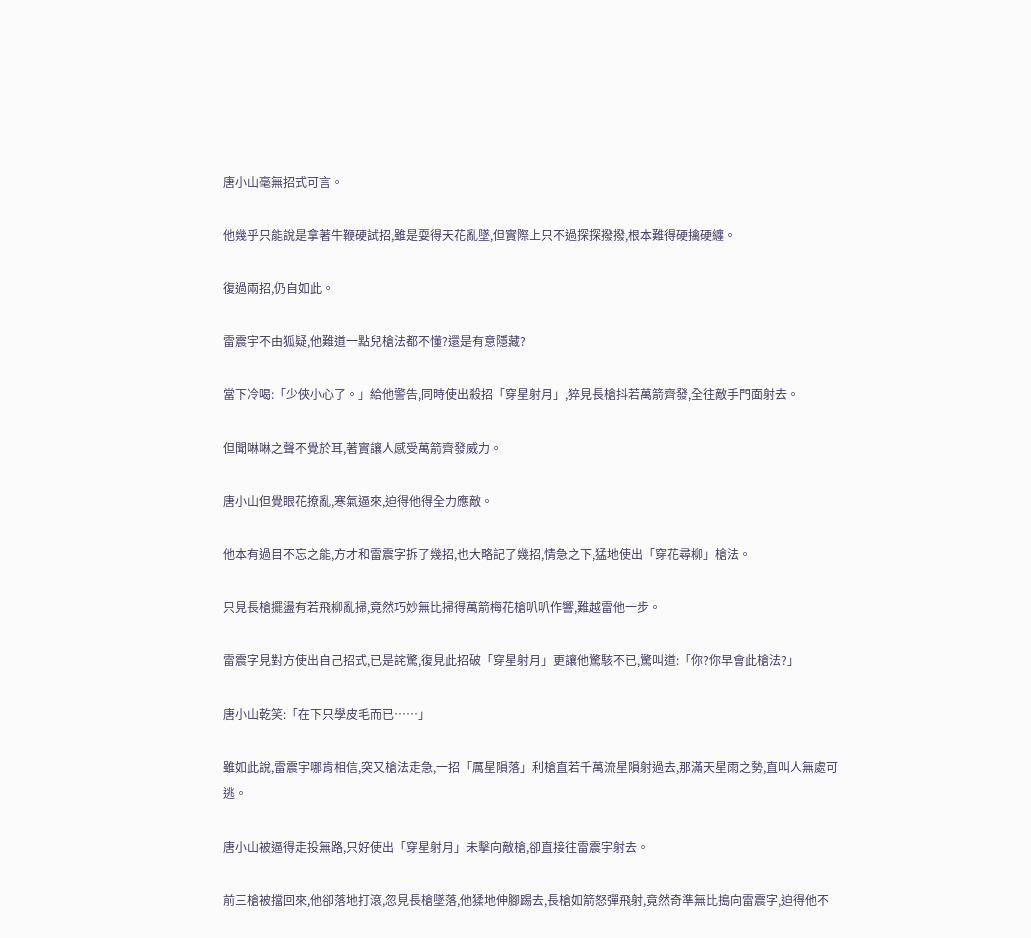唐小山毫無招式可言。

他幾乎只能說是拿著牛鞭硬試招,雖是耍得天花亂墜,但實際上只不過探探撥撥,根本難得硬擒硬纏。

復過兩招,仍自如此。

雷震宇不由狐疑,他難道一點兒槍法都不懂?還是有意隱藏?

當下冷喝:「少俠小心了。」給他警告,同時使出殺招「穿星射月」,猝見長槍抖若萬箭齊發,全往敵手門面射去。

但聞啉啉之聲不覺於耳,著實讓人感受萬箭齊發威力。

唐小山但覺眼花撩亂,寒氣逼來,迫得他得全力應敵。

他本有過目不忘之能,方才和雷震字拆了幾招,也大略記了幾招,情急之下,猛地使出「穿花尋柳」槍法。

只見長槍擺盪有若飛柳亂掃,竟然巧妙無比掃得萬箭梅花槍叭叭作響,難越雷他一步。

雷震字見對方使出自己招式,已是詫驚,復見此招破「穿星射月」更讓他驚駭不已,驚叫道:「你?你早會此槍法?」

唐小山乾笑:「在下只學皮毛而已……」

雖如此說,雷震宇哪肯相信,突又槍法走急,一招「厲星隕落」利槍直若千萬流星隕射過去,那滿天星雨之勢,直叫人無處可逃。

唐小山被逼得走投無路,只好使出「穿星射月」未擊向敵槍,卻直接往雷震宇射去。

前三槍被擋回來,他卻落地打滾,忽見長槍墜落,他猱地伸腳踢去,長槍如箭怒彈飛射,竟然奇準無比搗向雷震字,迫得他不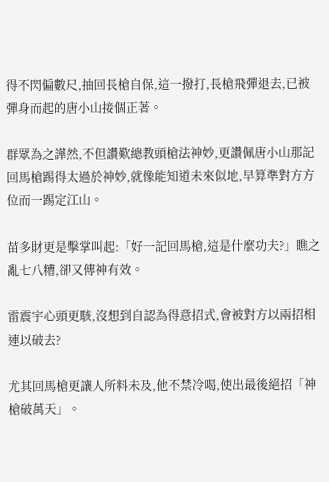得不閃偏數尺,抽回長槍自保,這一撥打,長槍飛彈退去,已被彈身而起的唐小山接個正著。

群眾為之譁然,不但讚歎總教頭槍法神妙,更讚佩唐小山那記回馬槍踢得太過於神妙,就像能知道未來似地,早算準對方方位而一踢定江山。

苗多財更是擊掌叫起:「好一記回馬槍,這是什麼功夫?」瞧之亂七八糟,卻又傳神有效。

雷震宇心頭更駭,沒想到自認為得意招式,會被對方以兩招相連以破去?

尤其回馬槍更讓人所料未及,他不禁冷喝,使出最後絕招「神槍破萬天」。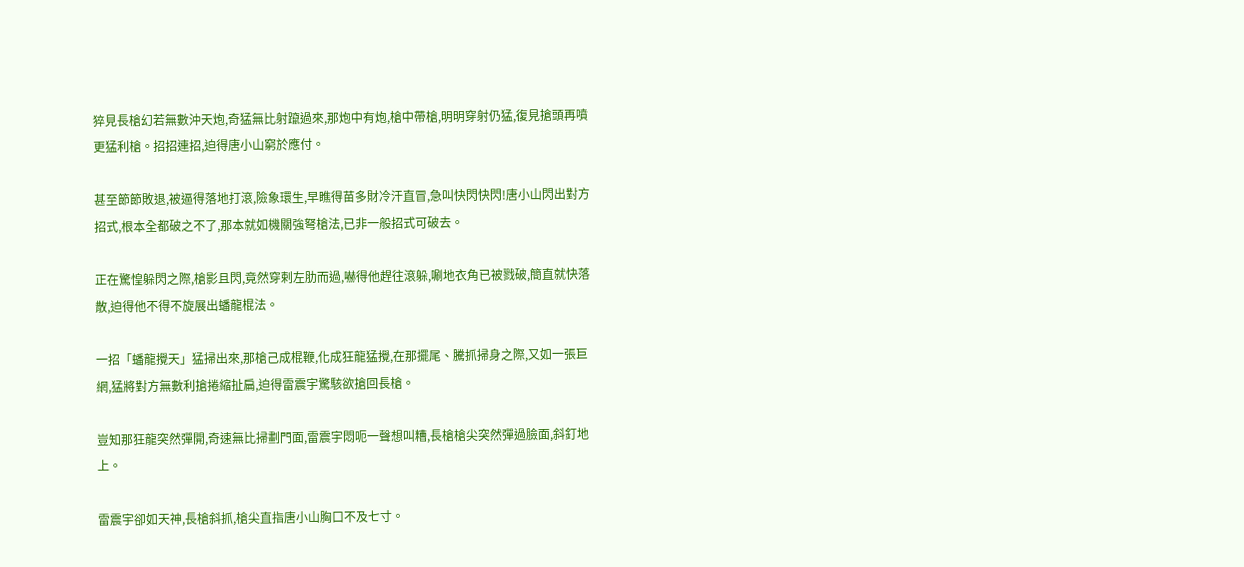猝見長槍幻若無數沖天炮,奇猛無比射躥過來,那炮中有炮,槍中帶槍,明明穿射仍猛,復見搶頭再噴更猛利槍。招招連招,迫得唐小山窮於應付。

甚至節節敗退,被逼得落地打滾,險象環生,早瞧得苗多財冷汗直冒,急叫快閃快閃!唐小山閃出對方招式,根本全都破之不了,那本就如機關強弩槍法,已非一般招式可破去。

正在驚惶躲閃之際,槍影且閃,竟然穿剌左肋而過,嚇得他趕往滾躲,唰地衣角已被戮破,簡直就快落散,迫得他不得不旋展出蟠龍棍法。

一招「蟠龍攪天」猛掃出來,那槍己成棍鞭,化成狂龍猛攪,在那擺尾、騰抓掃身之際,又如一張巨網,猛將對方無數利搶捲縮扯扁,迫得雷震宇驚駭欲搶回長槍。

豈知那狂龍突然彈開,奇速無比掃劃門面,雷震宇悶呃一聲想叫糟,長槍槍尖突然彈過臉面,斜釘地上。

雷震宇卻如天神,長槍斜抓,槍尖直指唐小山胸口不及七寸。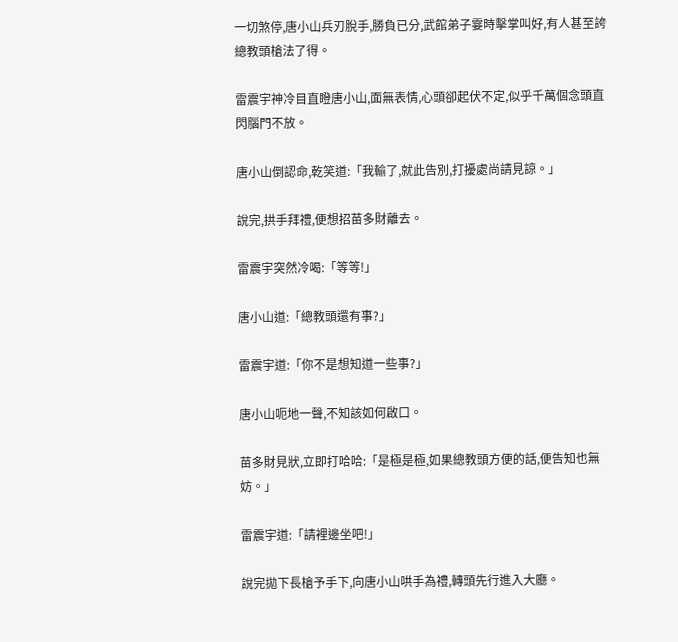一切煞停,唐小山兵刃脫手,勝負已分,武館弟子霎時擊掌叫好,有人甚至誇總教頭槍法了得。

雷震宇神冷目直瞪唐小山,面無表情,心頭卻起伏不定,似乎千萬個念頭直閃腦門不放。

唐小山倒認命,乾笑道:「我輸了,就此告別,打擾處尚請見諒。」

說完,拱手拜禮,便想招苗多財離去。

雷震宇突然冷喝:「等等!」

唐小山道:「總教頭還有事?」

雷震宇道:「你不是想知道一些事?」

唐小山呃地一聲,不知該如何啟口。

苗多財見狀,立即打哈哈:「是極是極,如果總教頭方便的話,便告知也無妨。」

雷震宇道:「請裡邊坐吧!」

說完拋下長槍予手下,向唐小山哄手為禮,轉頭先行進入大廳。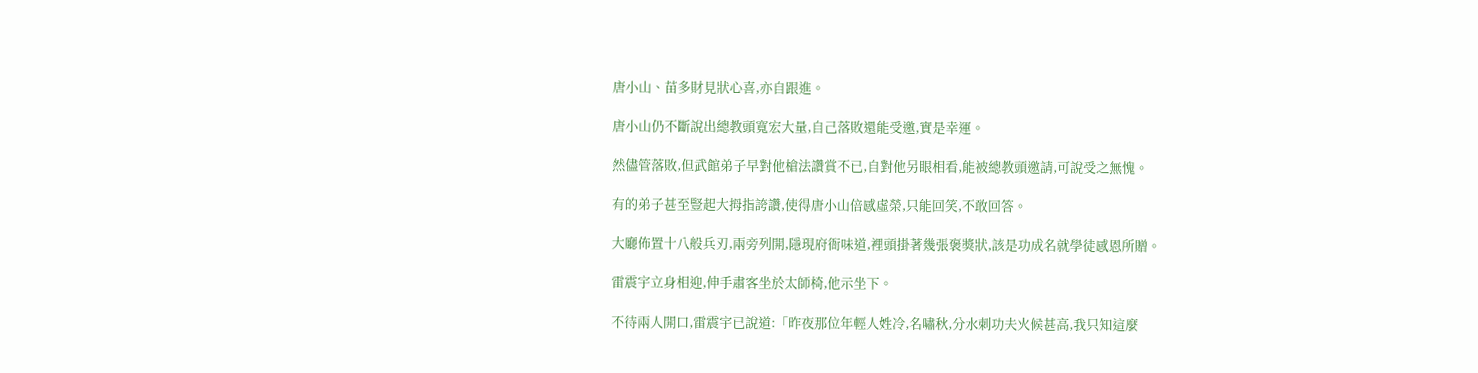唐小山、苗多財見狀心喜,亦自跟進。

唐小山仍不斷說出總教頭寬宏大量,自己落敗還能受邀,實是幸運。

然儘管落敗,但武館弟子早對他槍法讚賞不已,自對他另眼相看,能被總教頭邀請,可說受之無愧。

有的弟子甚至豎起大拇指誇讚,使得唐小山倍感虛榮,只能回笑,不敢回答。

大廳佈置十八般兵刃,兩旁列開,隱現府衙味道,裡頭掛著幾張褒獎狀,該是功成名就學徒感恩所贈。

雷震宇立身相迎,伸手肅客坐於太師椅,他示坐下。

不待兩人開口,雷震宇已說道:「昨夜那位年輕人姓冷,名嘯秋,分水刺功夫火候甚高,我只知這麼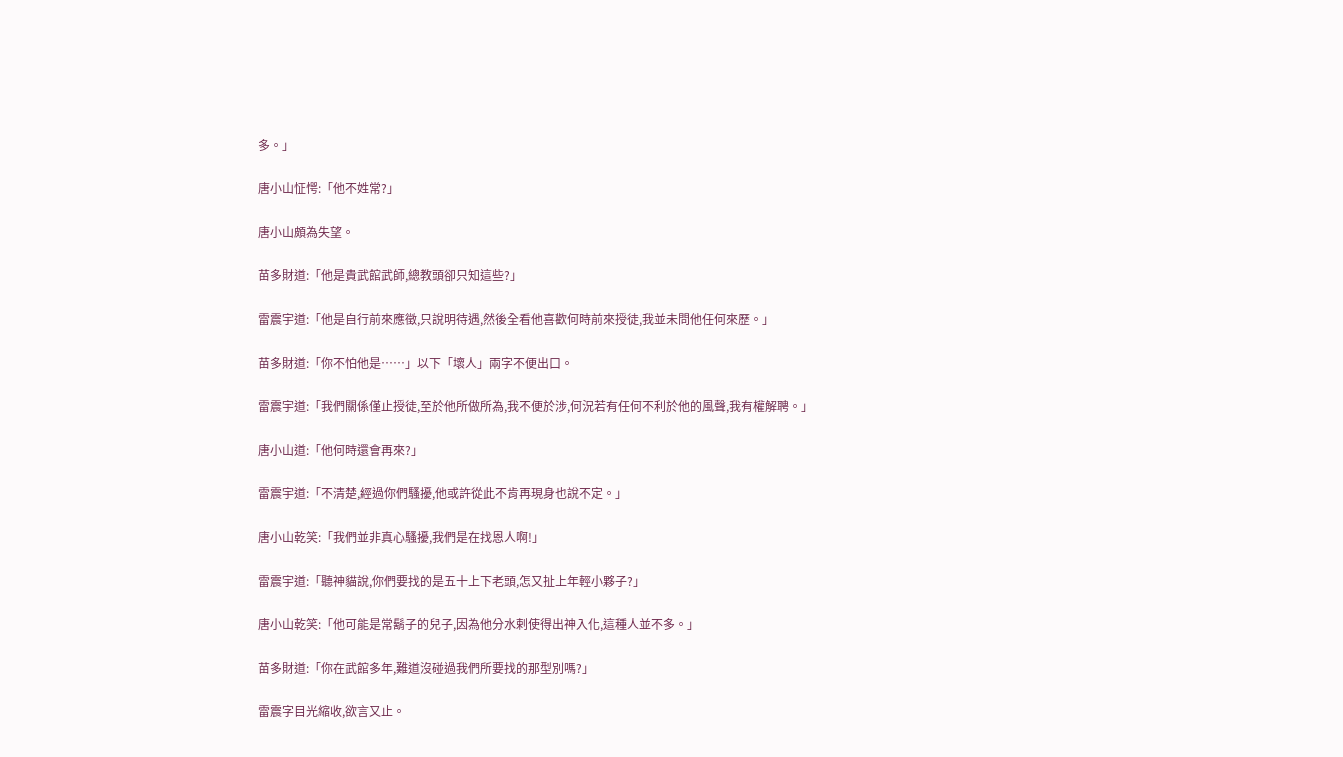多。」

唐小山怔愕:「他不姓常?」

唐小山頗為失望。

苗多財道:「他是貴武館武師,總教頭卻只知這些?」

雷震宇道:「他是自行前來應徵,只說明待遇,然後全看他喜歡何時前來授徒,我並未問他任何來歷。」

苗多財道:「你不怕他是……」以下「壞人」兩字不便出口。

雷震宇道:「我們關係僅止授徒,至於他所做所為,我不便於涉,何況若有任何不利於他的風聲,我有權解聘。」

唐小山道:「他何時還會再來?」

雷震宇道:「不清楚,經過你們騷擾,他或許從此不肯再現身也說不定。」

唐小山乾笑:「我們並非真心騷擾,我們是在找恩人啊!」

雷震宇道:「聽神貓說,你們要找的是五十上下老頭,怎又扯上年輕小夥子?」

唐小山乾笑:「他可能是常鬍子的兒子,因為他分水剌使得出神入化,這種人並不多。」

苗多財道:「你在武館多年,難道沒碰過我們所要找的那型別嗎?」

雷震字目光縮收,欲言又止。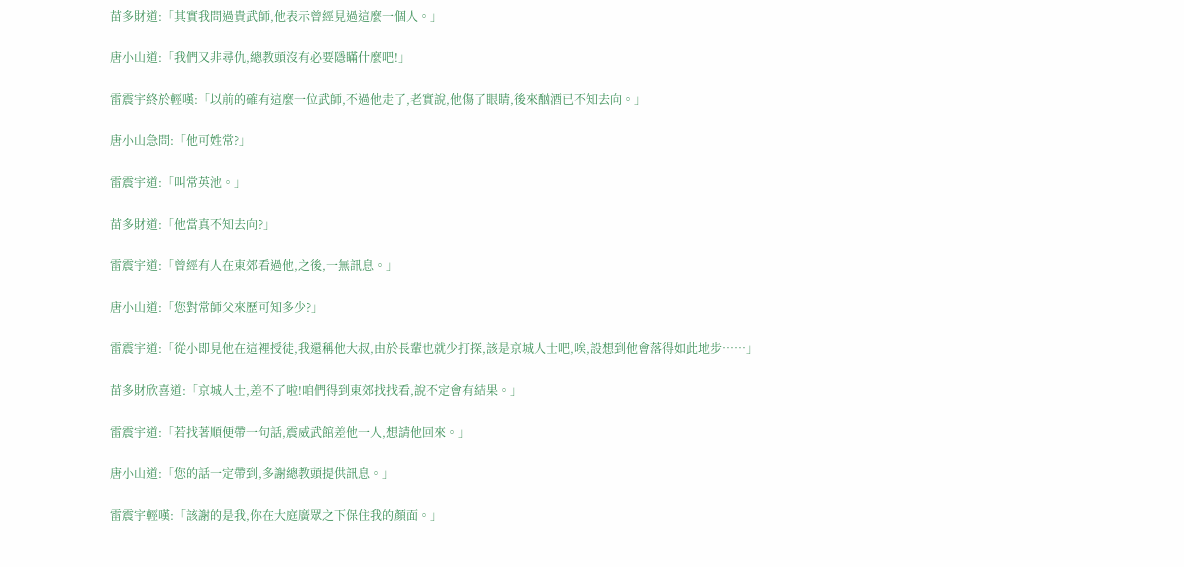苗多財道:「其實我問過貴武師,他表示曾經見過這麼一個人。」

唐小山道:「我們又非尋仇,總教頭沒有必要隱瞞什麼吧!」

雷震宇終於輕嘆:「以前的確有這麼一位武師,不過他走了,老實說,他傷了眼睛,後來酗酒已不知去向。」

唐小山急問:「他可姓常?」

雷震宇道:「叫常英池。」

苗多財道:「他當真不知去向?」

雷震宇道:「曾經有人在東郊看過他,之後,一無訊息。」

唐小山道:「您對常師父來歷可知多少?」

雷震宇道:「從小即見他在這裡授徒,我還稱他大叔,由於長輩也就少打探,該是京城人士吧,唉,設想到他會落得如此地步……」

苗多財欣喜道:「京城人士,差不了啦!咱們得到東郊找找看,說不定會有結果。」

雷震宇道:「若找著順便帶一句話,震威武館差他一人,想請他回來。」

唐小山道:「您的話一定帶到,多謝總教頭提供訊息。」

雷震宇輕嘆:「該謝的是我,你在大庭廣眾之下保住我的顏面。」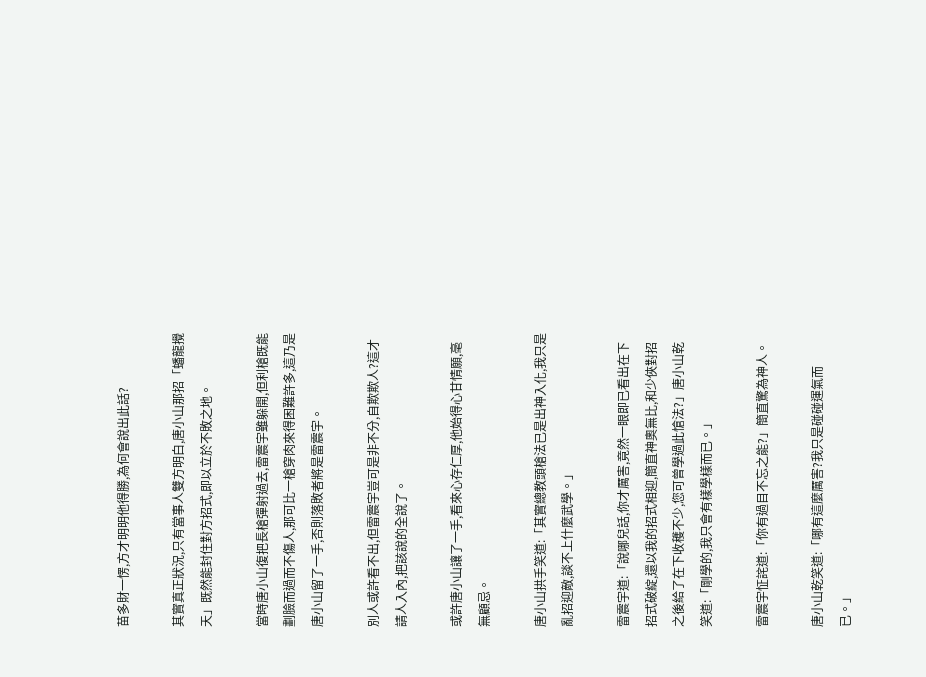苗多財一愣,方才明明他得勝,為何會說出此話?

其實真正狀況,只有當事人雙方明白,唐小山那招「蟠龍攪天」既然能封住對方招式,即以立於不敗之地。

當時唐小山復把長槍彈射過去,雷震宇雖躲開,但利槍既能劃臉而過而不傷人,那可比一槍穿肉來得困難許多,這乃是唐小山留了一手,否則落敗者將是雷震宇。

別人或許看不出,但雷震宇豈可是非不分,自欺欺人?這才請人入內,把該說的全說了。

或許唐小山讓了一手,看來心存仁厚,他始得心甘情願,毫無顧忌。

唐小山拱手笑道:「其實總教頭槍法已是出神入化,我只是亂招迎敵,談不上什麼武學。」

雷震宇道:「說哪兒話,你才厲害,竟然一眼即已看出在下招式破綻,還以我的招式相迎,簡直神奧無比,和少俠對招之後給了在下收穫不少,您可曾學過此愴法?」唐小山乾笑道:「剛學的,我只會有樣學樣而已。」

雷震宇怔詫道:「你有過目不忘之能?」簡直驚為神人。

唐小山乾笑道:「哪有這麼厲害?我只是碰碰運氣而已。」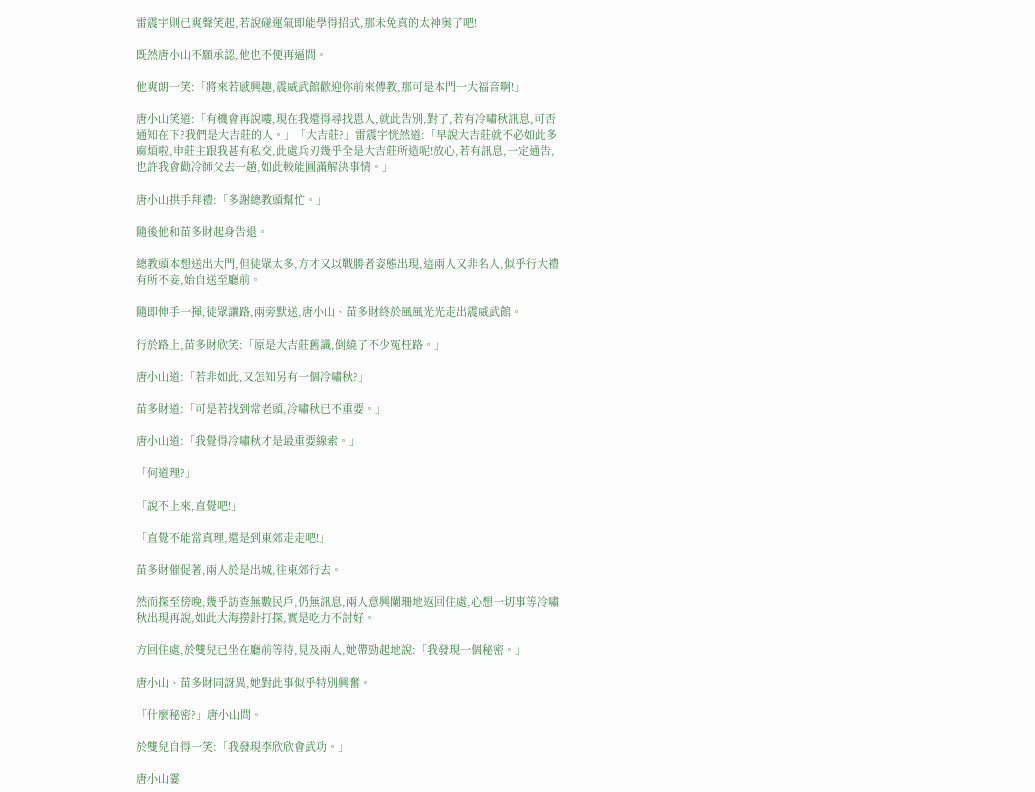雷震宇則已爽聲笑起,若說碰運氣即能學得招式,那未免真的太神奧了吧!

既然唐小山不願承認,他也不便再逼問。

他爽朗一笑:「將來若感興趣,震威武館歡迎你前來傳教,那可是本門一大福音啊!」

唐小山笑道:「有機會再說嘍,現在我還得尋找恩人,就此告別,對了,若有冷嘯秋訊息,可否通知在下?我們是大吉莊的人。」「大吉莊?」雷震宇恍然道:「早說大吉莊就不必如此多麻煩啦,申莊主跟我甚有私交,此處兵刃幾乎全是大吉莊所造呢!放心,若有訊息,一定通告,也許我會勸冷師父去一趟,如此較能圓滿解決事情。」

唐小山拱手拜禮:「多謝總教頭幫忙。」

隨後他和苗多財起身告退。

總教頭本想送出大門,但徒眾太多,方才又以戰勝者姿態出現,這兩人又非名人,似乎行大禮有所不妾,始自送至廳前。

隨即伸手一揮,徒眾讓路,兩旁默送,唐小山、苗多財終於風風光光走出震威武館。

行於路上,苗多財欣笑:「原是大吉莊舊識,倒繞了不少冤枉路。」

唐小山道:「若非如此,又怎知另有一個冷嘯秋?」

苗多財道:「可是若找到常老頭,冷嘯秋已不重要。」

唐小山道:「我覺得冷嘯秋才是最重要線索。」

「何道理?」

「說不上來,直覺吧!」

「直覺不能當真理,還是到東郊走走吧!」

苗多財催促著,兩人於是出城,往東郊行去。

然而探至傍晚,幾乎訪查無數民戶,仍無訊息,兩人意興闌珊地返回住處,心想一切事等冷嘯秋出現再說,如此大海撈針打探,實是吃力不討好。

方回住處,於雙兒已坐在廳前等待,見及兩人,她帶勁起地說:「我發現一個秘密。」

唐小山、苗多財同訝異,她對此事似乎特別興奮。

「什麼秘密?」唐小山問。

於雙兒自得一笑:「我發現李欣欣會武功。」

唐小山霎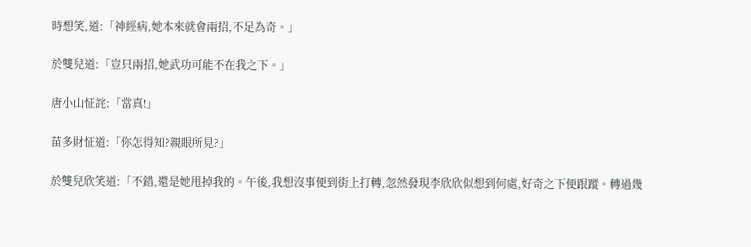時想笑,道:「神經病,她本來就會兩招,不足為奇。」

於雙兒道:「豈只兩招,她武功可能不在我之下。」

唐小山怔詫:「當真!」

苗多財怔道:「你怎得知?親眼所見?」

於雙兒欣笑道:「不錯,還是她甩掉我的。午後,我想沒事便到街上打轉,忽然發現李欣欣似想到何處,好奇之下便跟蹤。轉過幾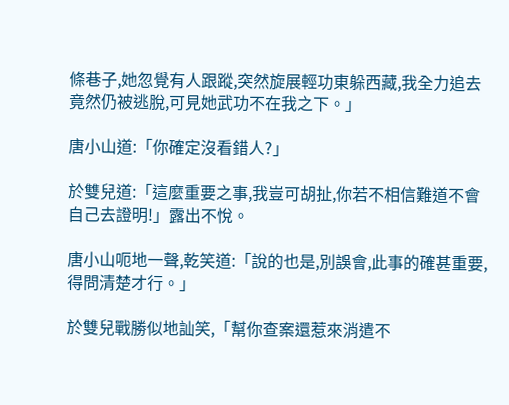條巷子,她忽覺有人跟蹤,突然旋展輕功東躲西藏,我全力追去竟然仍被逃脫,可見她武功不在我之下。」

唐小山道:「你確定沒看錯人?」

於雙兒道:「這麼重要之事,我豈可胡扯,你若不相信難道不會自己去證明!」露出不悅。

唐小山呃地一聲,乾笑道:「說的也是,別誤會,此事的確甚重要,得問清楚才行。」

於雙兒戰勝似地訕笑,「幫你查案還惹來消遣不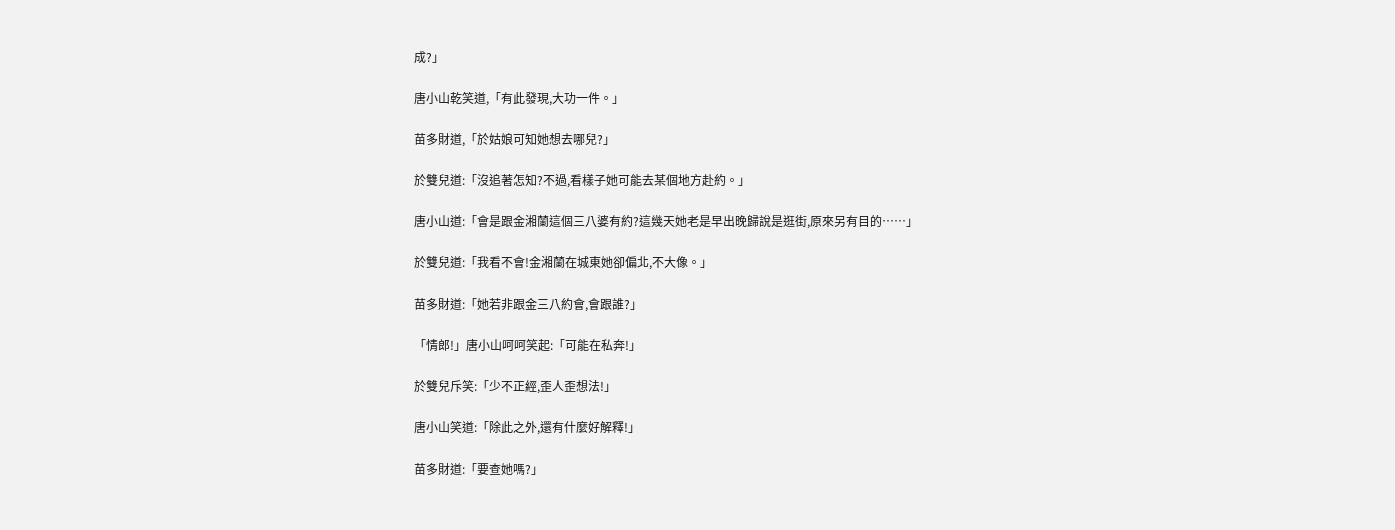成?」

唐小山乾笑道,「有此發現,大功一件。」

苗多財道,「於姑娘可知她想去哪兒?」

於雙兒道:「沒追著怎知?不過,看樣子她可能去某個地方赴約。」

唐小山道:「會是跟金湘蘭這個三八婆有約?這幾天她老是早出晚歸說是逛街,原來另有目的……」

於雙兒道:「我看不會!金湘蘭在城東她卻偏北,不大像。」

苗多財道:「她若非跟金三八約會,會跟誰?」

「情郎!」唐小山呵呵笑起:「可能在私奔!」

於雙兒斥笑:「少不正經,歪人歪想法!」

唐小山笑道:「除此之外,還有什麼好解釋!」

苗多財道:「要查她嗎?」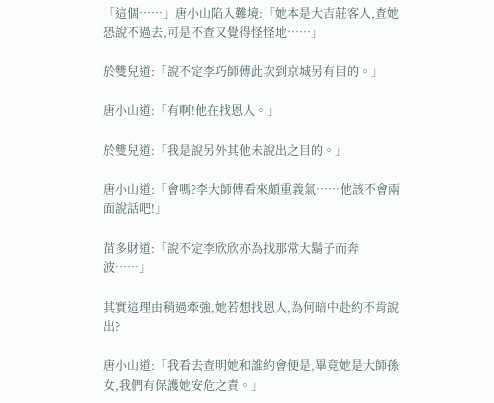「這個……」唐小山陷入難境:「她本是大吉莊客人,查她恐說不過去,可是不查又覺得怪怪地……」

於雙兒道:「說不定李巧師傅此次到京城另有目的。」

唐小山道:「有啊!他在找恩人。」

於雙兒道:「我是說另外其他未說出之目的。」

唐小山道:「會嗎?李大師傅看來頗重義氣……他該不會兩面說話吧!」

苗多財道:「說不定李欣欣亦為找那常大鬍子而奔波……」

其實這理由稍過牽強,她若想找恩人,為何暗中赴約不肯說出?

唐小山道:「我看去查明她和誰約會便是,畢竟她是大師孫女,我們有保護她安危之責。」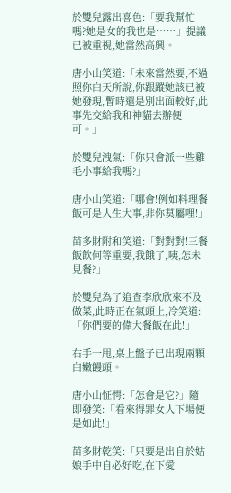於雙兒露出喜色:「要我幫忙嗎?她是女的我也是……」提議已被重視,她當然高興。

唐小山笑道:「未來當然要,不過照你白天所說,你跟蹤她該已被她發現,暫時還是別出面較好,此事先交給我和神貓去辦便可。」

於雙兒洩氣:「你只會派一些雞毛小事給我嗎?」

唐小山笑道:「哪會!例如料理餐飯可是人生大事,非你莫屬哩!」

苗多財附和笑道:「對對對!三餐飯飲何等重要,我餓了,咦,怎未見餐?」

於雙兒為了追查李欣欣來不及做菜,此時正在氣頭上,冷笑道:「你們要的偉大餐飯在此!」

右手一甩,桌上盤子已出現兩顆白嫩饅頭。

唐小山怔愕:「怎會是它?」隨即發笑:「看來得罪女人下場便是如此!」

苗多財乾笑:「只要是出自於姑娘手中自必好吃,在下愛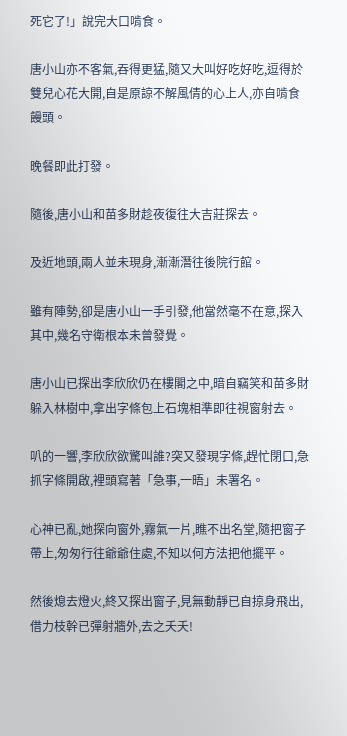死它了!」說完大口啃食。

唐小山亦不客氣,吞得更猛,隨又大叫好吃好吃,逗得於雙兒心花大開,自是原諒不解風倩的心上人,亦自啃食饅頭。

晚餐即此打發。

隨後,唐小山和苗多財趁夜復往大吉莊探去。

及近地頭,兩人並未現身,漸漸潛往後院行館。

雖有陣勢,卻是唐小山一手引發,他當然毫不在意,探入其中,幾名守衛根本未曾發覺。

唐小山已探出李欣欣仍在樓閣之中,暗自竊笑和苗多財躲入林樹中,拿出字條包上石塊相準即往視窗射去。

叭的一響,李欣欣欲驚叫誰?突又發現字條,趕忙閉口,急抓字條開啟,裡頭寫著「急事,一晤」未署名。

心神已亂,她探向窗外,霧氣一片,瞧不出名堂,隨把窗子帶上,匆匆行往爺爺住處,不知以何方法把他擺平。

然後熄去燈火,終又探出窗子,見無動靜已自掠身飛出,借力枝幹已彈射牆外,去之夭夭!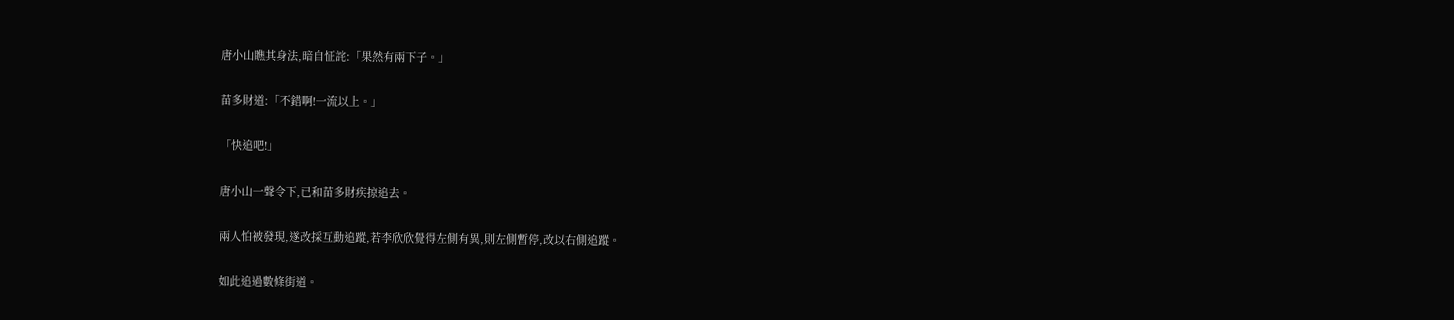唐小山瞧其身法,暗自怔詫:「果然有兩下子。」

苗多財道:「不錯啊!一流以上。」

「快追吧!」

唐小山一聲令下,已和苗多財疾掠追去。

兩人怕被發現,遂改採互動追蹤,若李欣欣覺得左側有異,則左側暫停,改以右側追蹤。

如此追過數條街道。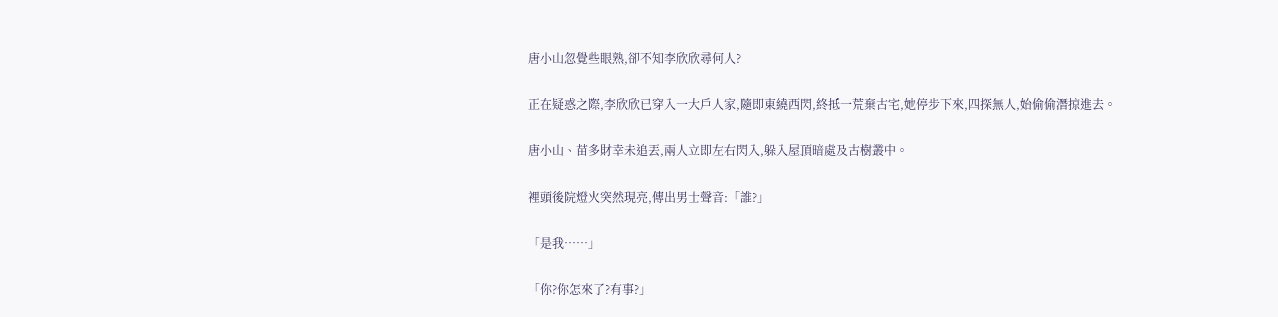唐小山忽覺些眼熟,卻不知李欣欣尋何人?

正在疑惑之際,李欣欣已穿入一大戶人家,隨即東繞西閃,終抵一荒棄古宅,她停步下來,四探無人,始偷偷潛掠進去。

唐小山、苗多財幸未追丟,兩人立即左右閃入,躲入屋頂暗處及古樹叢中。

裡頭後院燈火突然現亮,傳出男士聲音:「誰?」

「是我……」

「你?你怎來了?有事?」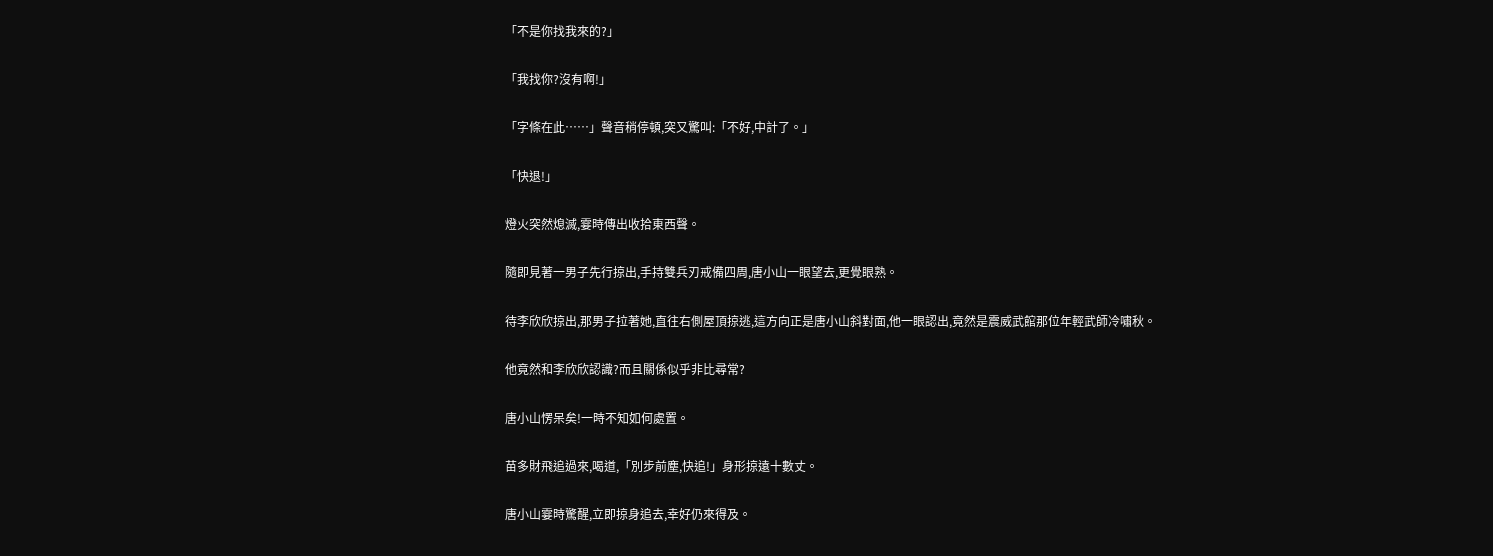「不是你找我來的?」

「我找你?沒有啊!」

「字條在此……」聲音稍停頓,突又驚叫:「不好,中計了。」

「快退!」

燈火突然熄滅,霎時傳出收拾東西聲。

隨即見著一男子先行掠出,手持雙兵刃戒備四周,唐小山一眼望去,更覺眼熟。

待李欣欣掠出,那男子拉著她,直往右側屋頂掠逃,這方向正是唐小山斜對面,他一眼認出,竟然是震威武館那位年輕武師冷嘯秋。

他竟然和李欣欣認識?而且關係似乎非比尋常?

唐小山愣呆矣!一時不知如何處置。

苗多財飛追過來,喝道,「別步前塵,快追!」身形掠遠十數丈。

唐小山霎時驚醒,立即掠身追去,幸好仍來得及。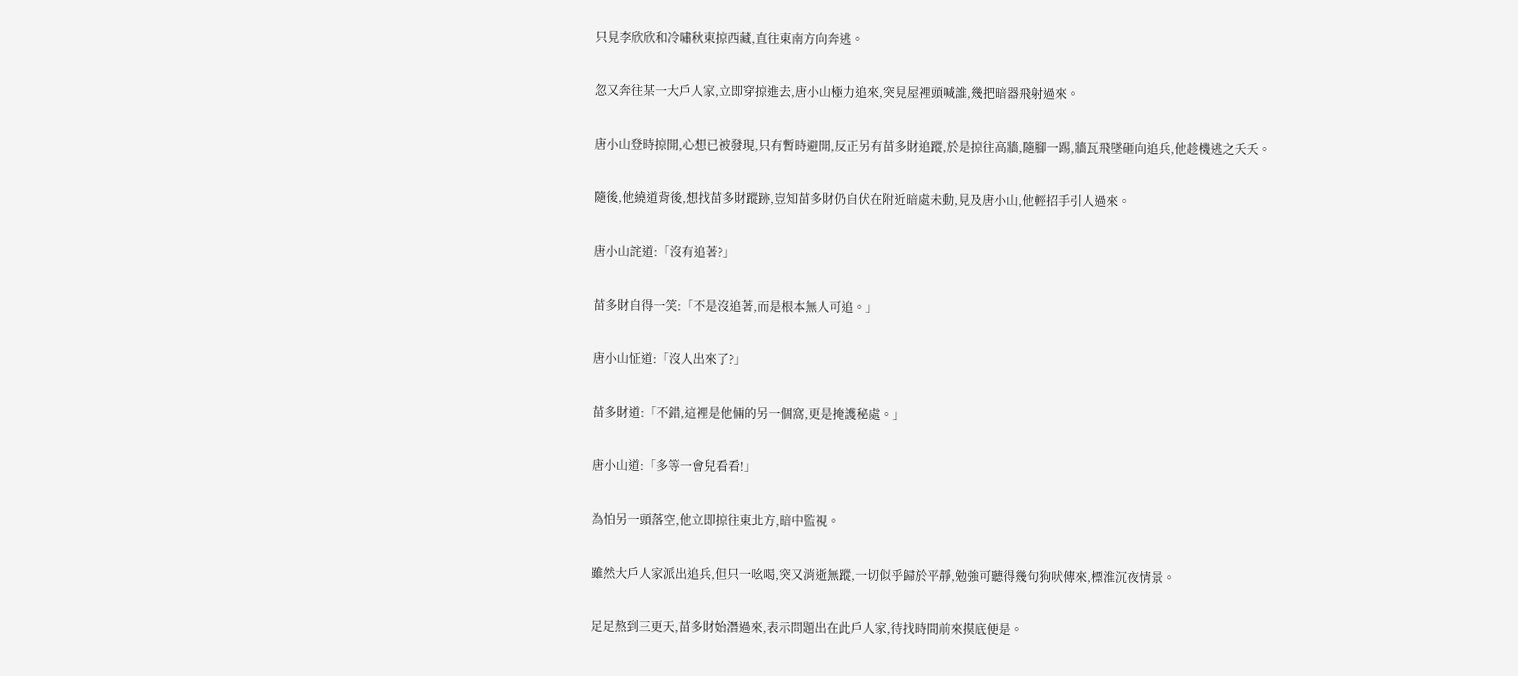只見李欣欣和冷嘯秋東掠西藏,直往東南方向奔逃。

忽又奔往某一大戶人家,立即穿掠進去,唐小山極力追來,突見屋裡頭喊誰,幾把暗器飛射過來。

唐小山登時掠開,心想已被發現,只有暫時避開,反正另有苗多財追蹤,於是掠往高牆,隨腳一踢,牆瓦飛墜砸向追兵,他趁機逃之夭夭。

隨後,他繞道背後,想找苗多財蹤跡,豈知苗多財仍自伏在附近暗處未動,見及唐小山,他輕招手引人過來。

唐小山詫道:「沒有追著?」

苗多財自得一笑:「不是沒追著,而是根本無人可追。」

唐小山怔道:「沒人出來了?」

苗多財道:「不錯,這裡是他倆的另一個窩,更是掩護秘處。」

唐小山道:「多等一會兒看看!」

為怕另一頭落空,他立即掠往東北方,暗中監視。

雖然大戶人家派出追兵,但只一吆喝,突又消逝無蹤,一切似乎歸於平靜,勉強可聽得幾句狗吠傳來,標淮沉夜情景。

足足熬到三更天,苗多財始潛過來,表示問題出在此戶人家,待找時間前來摸底便是。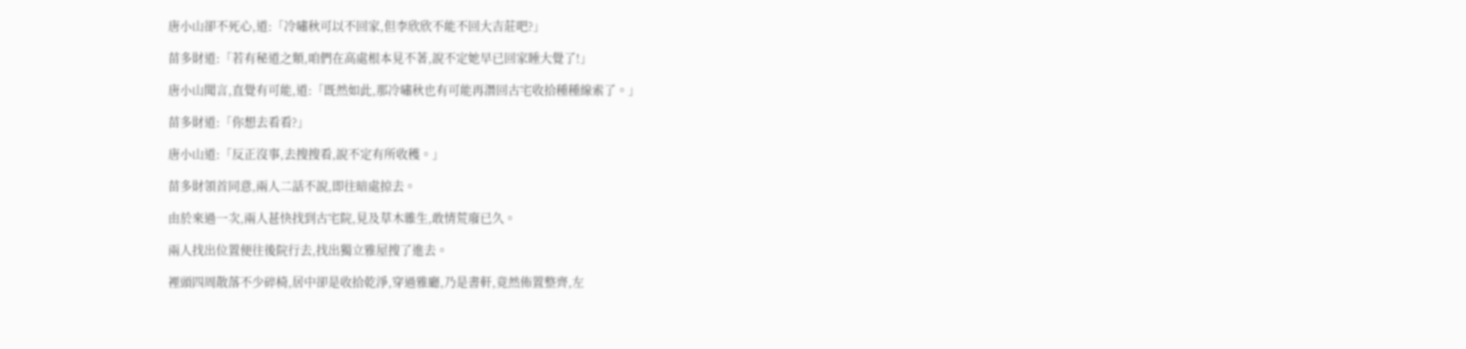唐小山卻不死心,道:「冷嘯秋可以不回家,但李欣欣不能不回大吉莊吧?」

苗多財道:「若有秘道之類,咱們在高處根本見不著,說不定她早已回家睡大覺了!」

唐小山聞言,直覺有可能,道:「既然如此,那冷嘯秋也有可能再潛回古宅收拾種種線索了。」

苗多財道:「你想去看看?」

唐小山道:「反正沒事,去搜搜看,說不定有所收穫。」

苗多財領首同意,兩人二話不說,即往暗處掠去。

由於來過一次,兩人甚快找到古宅院,見及草木雜生,敢情荒廢已久。

兩人找出位置便往後院行去,找出獨立雅屋搜了進去。

裡頭四周散落不少碎椅,居中卻是收拾乾淨,穿過雅廳,乃是書軒,竟然佈置整齊,左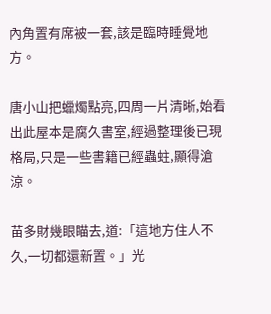內角置有席被一套,該是臨時睡覺地方。

唐小山把蠟燭點亮,四周一片清晰,始看出此屋本是腐久書室,經過整理後已現格局,只是一些書籍已經蟲蛀,顯得滄涼。

苗多財幾眼瞄去,道:「這地方住人不久,一切都還新置。」光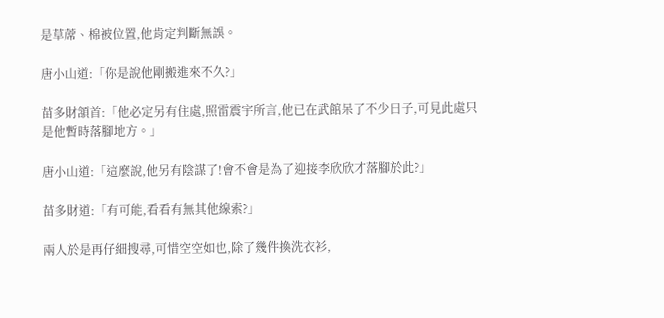是草蓆、棉被位置,他肯定判斷無誤。

唐小山道:「你是說他剛搬進來不久?」

苗多財頷首:「他必定另有住處,照雷震宇所言,他已在武館呆了不少日子,可見此處只是他暫時落腳地方。」

唐小山道:「這麼說,他另有陰謀了!會不會是為了迎接李欣欣才落腳於此?」

苗多財道:「有可能,看看有無其他線索?」

兩人於是再仔細搜尋,可惜空空如也,除了幾件換洗衣衫,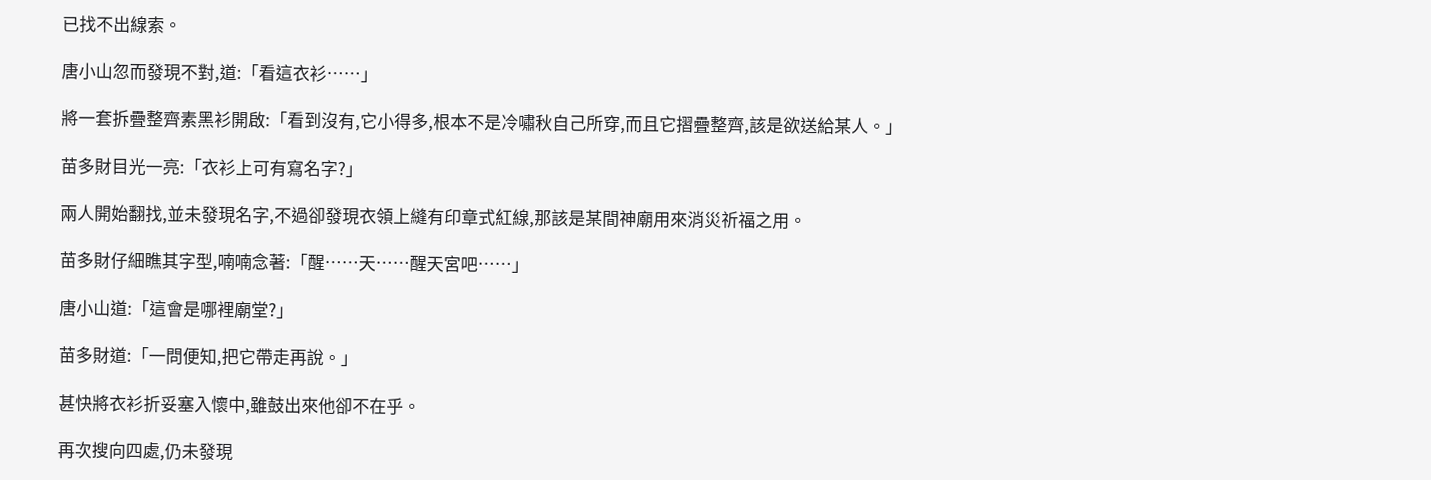已找不出線索。

唐小山忽而發現不對,道:「看這衣衫……」

將一套拆疊整齊素黑衫開啟:「看到沒有,它小得多,根本不是冷嘯秋自己所穿,而且它摺疊整齊,該是欲送給某人。」

苗多財目光一亮:「衣衫上可有寫名字?」

兩人開始翻找,並未發現名字,不過卻發現衣領上縫有印章式紅線,那該是某間神廟用來消災祈福之用。

苗多財仔細瞧其字型,喃喃念著:「醒……天……醒天宮吧……」

唐小山道:「這會是哪裡廟堂?」

苗多財道:「一問便知,把它帶走再說。」

甚快將衣衫折妥塞入懷中,雖鼓出來他卻不在乎。

再次搜向四處,仍未發現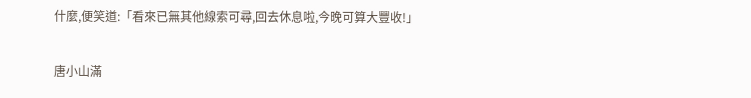什麼,便笑道:「看來已無其他線索可尋,回去休息啦,今晚可算大豐收!」

唐小山滿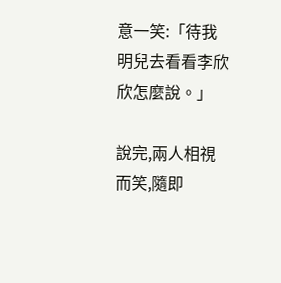意一笑:「待我明兒去看看李欣欣怎麼說。」

說完,兩人相視而笑,隨即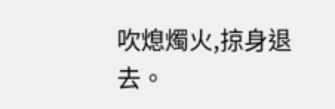吹熄燭火,掠身退去。